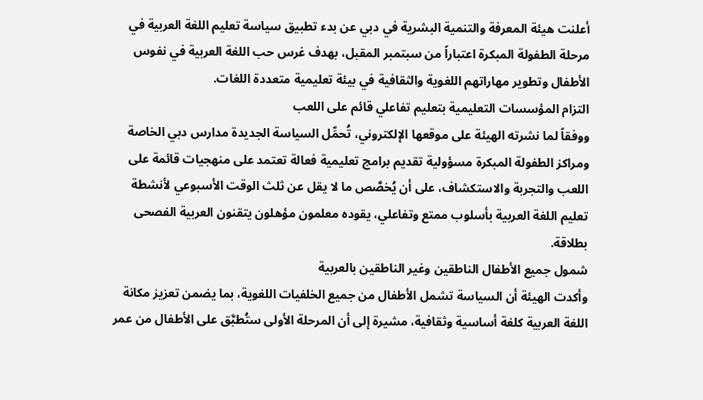أعلنت هيئة المعرفة والتنمية البشرية في دبي عن بدء تطبيق سياسة تعليم اللغة العربية في مرحلة الطفولة المبكرة اعتباراً من سبتمبر المقبل، بهدف غرس حب اللغة العربية في نفوس الأطفال وتطوير مهاراتهم اللغوية والثقافية في بيئة تعليمية متعددة اللغات.
التزام المؤسسات التعليمية بتعليم تفاعلي قائم على اللعب
ووفقاً لما نشرته الهيئة على موقعها الإلكتروني، تُحمِّل السياسة الجديدة مدارس دبي الخاصة ومراكز الطفولة المبكرة مسؤولية تقديم برامج تعليمية فعالة تعتمد على منهجيات قائمة على اللعب والتجربة والاستكشاف، على أن يُخصَّص ما لا يقل عن ثلث الوقت الأسبوعي لأنشطة تعليم اللغة العربية بأسلوب ممتع وتفاعلي، يقوده معلمون مؤهلون يتقنون العربية الفصحى بطلاقة.
شمول جميع الأطفال الناطقين وغير الناطقين بالعربية
وأكدت الهيئة أن السياسة تشمل الأطفال من جميع الخلفيات اللغوية، بما يضمن تعزيز مكانة اللغة العربية كلغة أساسية وثقافية، مشيرة إلى أن المرحلة الأولى ستُطبَّق على الأطفال من عمر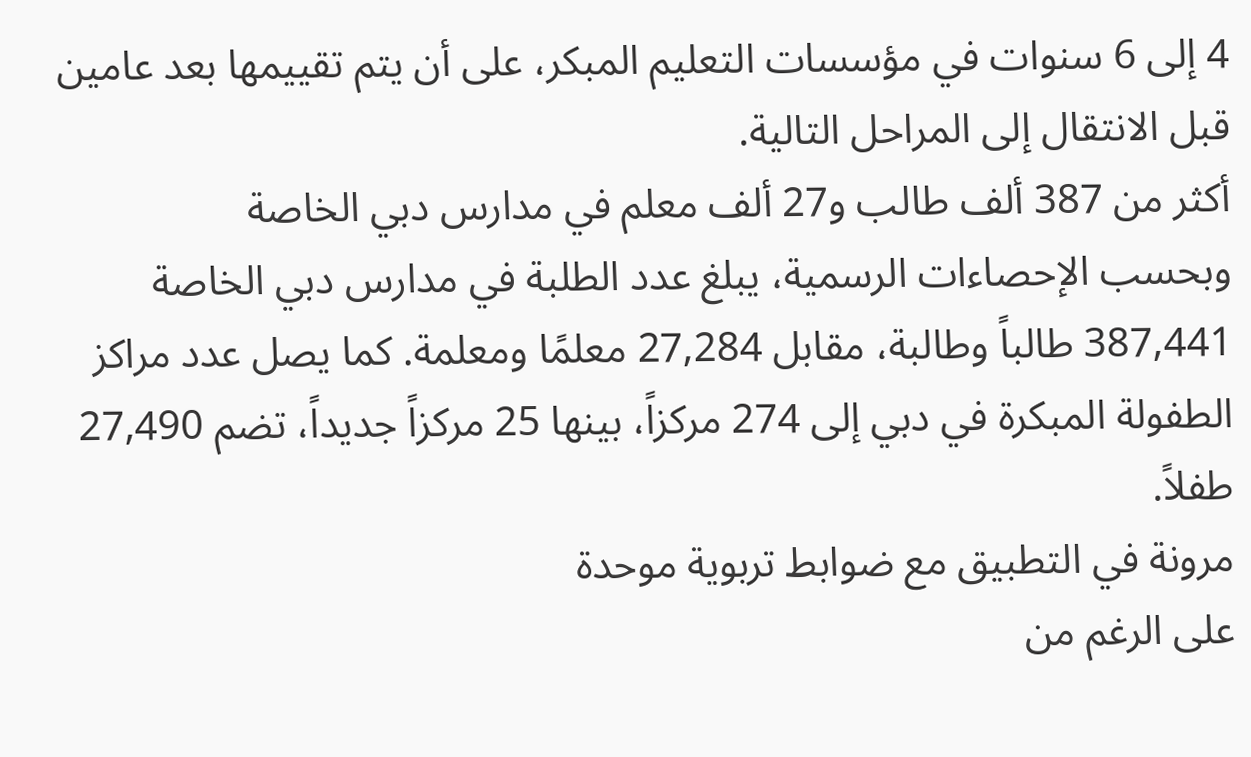4 إلى 6 سنوات في مؤسسات التعليم المبكر، على أن يتم تقييمها بعد عامين قبل الانتقال إلى المراحل التالية.
أكثر من 387 ألف طالب و27 ألف معلم في مدارس دبي الخاصة
وبحسب الإحصاءات الرسمية، يبلغ عدد الطلبة في مدارس دبي الخاصة 387,441 طالباً وطالبة، مقابل 27,284 معلمًا ومعلمة. كما يصل عدد مراكز الطفولة المبكرة في دبي إلى 274 مركزاً، بينها 25 مركزاً جديداً، تضم 27,490 طفلاً.
مرونة في التطبيق مع ضوابط تربوية موحدة
على الرغم من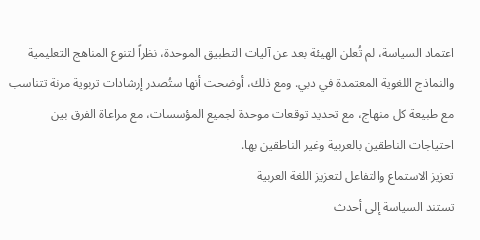اعتماد السياسة، لم تُعلن الهيئة بعد عن آليات التطبيق الموحدة، نظراً لتنوع المناهج التعليمية والنماذج اللغوية المعتمدة في دبي. ومع ذلك، أوضحت أنها ستُصدر إرشادات تربوية مرنة تتناسب مع طبيعة كل منهاج، مع تحديد توقعات موحدة لجميع المؤسسات، مع مراعاة الفرق بين احتياجات الناطقين بالعربية وغير الناطقين بها.
تعزيز الاستماع والتفاعل لتعزيز اللغة العربية
تستند السياسة إلى أحدث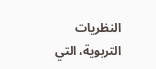النظريات التربوية، التي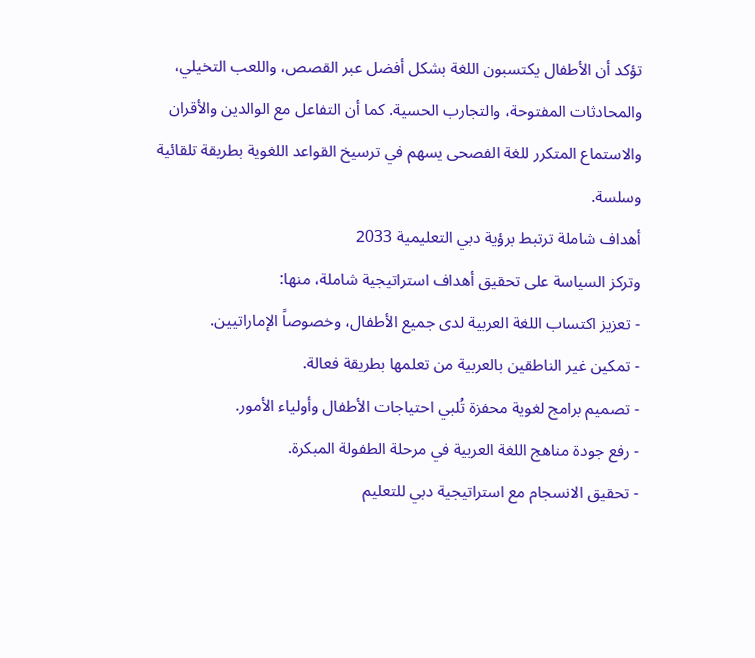تؤكد أن الأطفال يكتسبون اللغة بشكل أفضل عبر القصص، واللعب التخيلي، والمحادثات المفتوحة، والتجارب الحسية. كما أن التفاعل مع الوالدين والأقران والاستماع المتكرر للغة الفصحى يسهم في ترسيخ القواعد اللغوية بطريقة تلقائية وسلسة.
أهداف شاملة ترتبط برؤية دبي التعليمية 2033
وتركز السياسة على تحقيق أهداف استراتيجية شاملة، منها:
- تعزيز اكتساب اللغة العربية لدى جميع الأطفال، وخصوصاً الإماراتيين.
- تمكين غير الناطقين بالعربية من تعلمها بطريقة فعالة.
- تصميم برامج لغوية محفزة تُلبي احتياجات الأطفال وأولياء الأمور.
- رفع جودة مناهج اللغة العربية في مرحلة الطفولة المبكرة.
- تحقيق الانسجام مع استراتيجية دبي للتعليم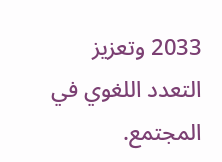2033 وتعزيز التعدد اللغوي في المجتمع.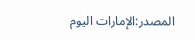المصدر:الإمارات اليوم